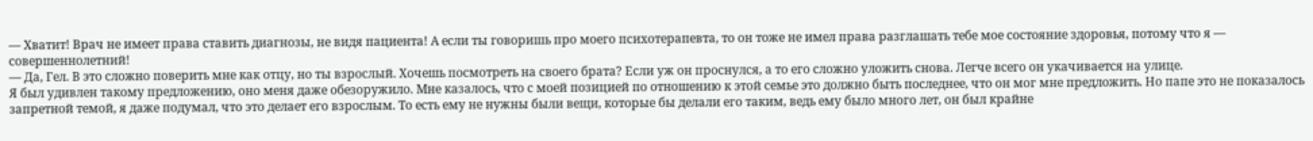— Хватит! Врач не имеет права ставить диагнозы, не видя пациента! А если ты говоришь про моего психотерапевта, то он тоже не имел права разглашать тебе мое состояние здоровья, потому что я — совершеннолетний!
— Да, Гел. В это сложно поверить мне как отцу, но ты взрослый. Хочешь посмотреть на своего брата? Если уж он проснулся, а то его сложно уложить снова. Легче всего он укачивается на улице.
Я был удивлен такому предложению, оно меня даже обезоружило. Мне казалось, что с моей позицией по отношению к этой семье это должно быть последнее, что он мог мне предложить. Но папе это не показалось запретной темой, я даже подумал, что это делает его взрослым. То есть ему не нужны были вещи, которые бы делали его таким, ведь ему было много лет, он был крайне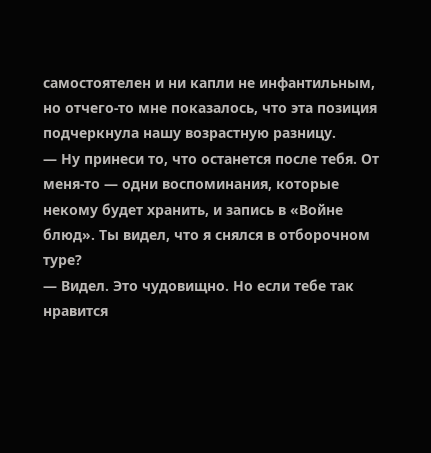самостоятелен и ни капли не инфантильным, но отчего-то мне показалось, что эта позиция подчеркнула нашу возрастную разницу.
— Ну принеси то, что останется после тебя. От меня-то — одни воспоминания, которые некому будет хранить, и запись в «Войне блюд». Ты видел, что я снялся в отборочном туре?
— Видел. Это чудовищно. Но если тебе так нравится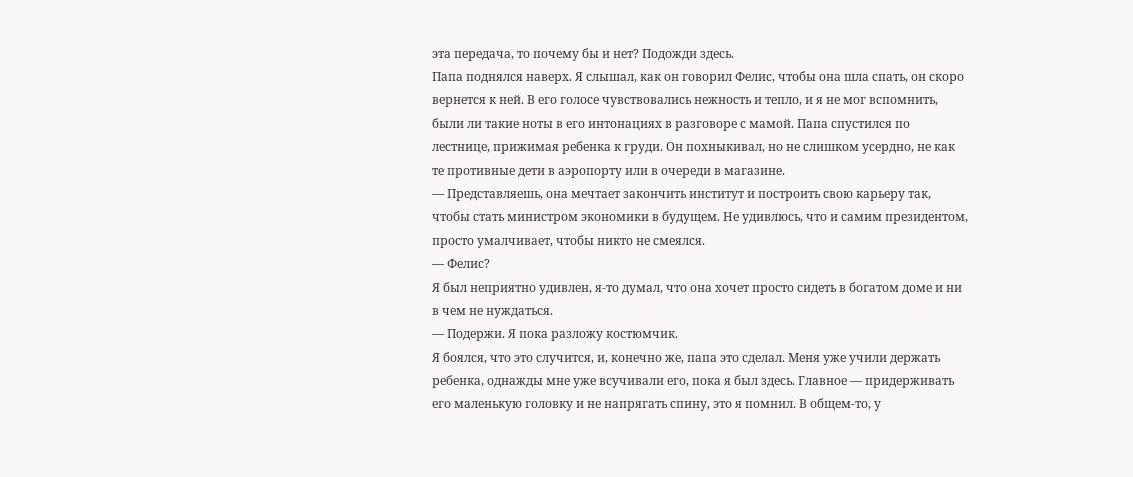эта передача, то почему бы и нет? Подожди здесь.
Папа поднялся наверх. Я слышал, как он говорил Фелис, чтобы она шла спать, он скоро вернется к ней. В его голосе чувствовались нежность и тепло, и я не мог вспомнить, были ли такие ноты в его интонациях в разговоре с мамой. Папа спустился по лестнице, прижимая ребенка к груди. Он похныкивал, но не слишком усердно, не как те противные дети в аэропорту или в очереди в магазине.
— Представляешь, она мечтает закончить институт и построить свою карьеру так, чтобы стать министром экономики в будущем. Не удивлюсь, что и самим президентом, просто умалчивает, чтобы никто не смеялся.
— Фелис?
Я был неприятно удивлен, я-то думал, что она хочет просто сидеть в богатом доме и ни в чем не нуждаться.
— Подержи. Я пока разложу костюмчик.
Я боялся, что это случится, и, конечно же, папа это сделал. Меня уже учили держать ребенка, однажды мне уже всучивали его, пока я был здесь. Главное — придерживать его маленькую головку и не напрягать спину, это я помнил. В общем-то, у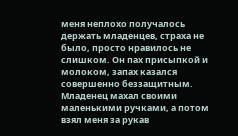меня неплохо получалось держать младенцев, страха не было, просто нравилось не слишком. Он пах присыпкой и молоком, запах казался совершенно беззащитным. Младенец махал своими маленькими ручками, а потом взял меня за рукав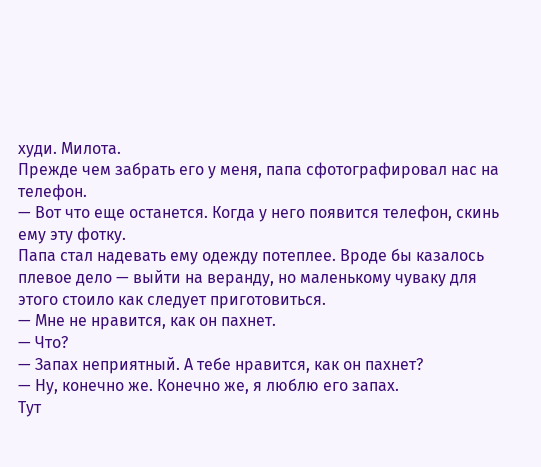худи. Милота.
Прежде чем забрать его у меня, папа сфотографировал нас на телефон.
— Вот что еще останется. Когда у него появится телефон, скинь ему эту фотку.
Папа стал надевать ему одежду потеплее. Вроде бы казалось плевое дело — выйти на веранду, но маленькому чуваку для этого стоило как следует приготовиться.
— Мне не нравится, как он пахнет.
— Что?
— Запах неприятный. А тебе нравится, как он пахнет?
— Ну, конечно же. Конечно же, я люблю его запах.
Тут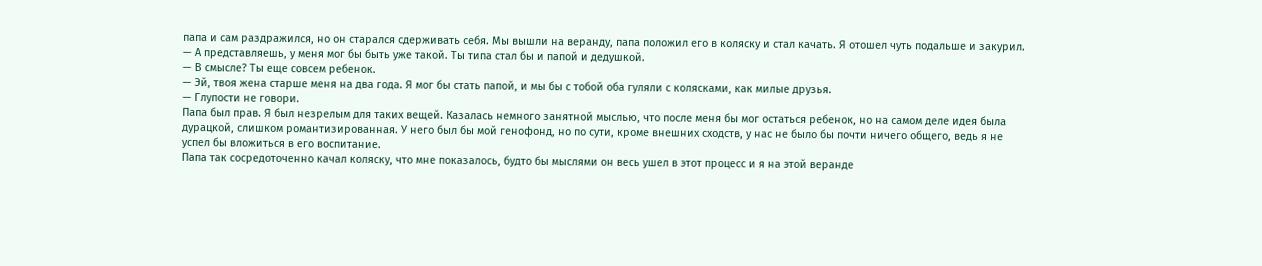папа и сам раздражился, но он старался сдерживать себя. Мы вышли на веранду, папа положил его в коляску и стал качать. Я отошел чуть подальше и закурил.
— А представляешь, у меня мог бы быть уже такой. Ты типа стал бы и папой и дедушкой.
— В смысле? Ты еще совсем ребенок.
— Эй, твоя жена старше меня на два года. Я мог бы стать папой, и мы бы с тобой оба гуляли с колясками, как милые друзья.
— Глупости не говори.
Папа был прав. Я был незрелым для таких вещей. Казалась немного занятной мыслью, что после меня бы мог остаться ребенок, но на самом деле идея была дурацкой, слишком романтизированная. У него был бы мой генофонд, но по сути, кроме внешних сходств, у нас не было бы почти ничего общего, ведь я не успел бы вложиться в его воспитание.
Папа так сосредоточенно качал коляску, что мне показалось, будто бы мыслями он весь ушел в этот процесс и я на этой веранде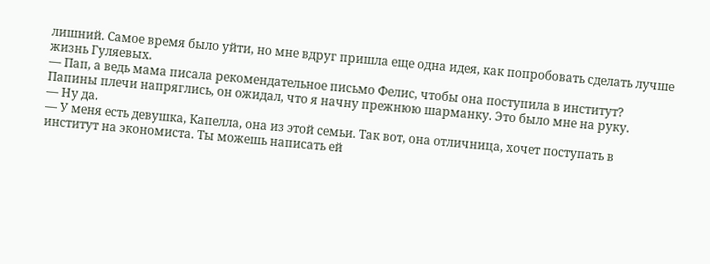лишний. Самое время было уйти, но мне вдруг пришла еще одна идея, как попробовать сделать лучше жизнь Гуляевых.
— Пап, а ведь мама писала рекомендательное письмо Фелис, чтобы она поступила в институт?
Папины плечи напряглись, он ожидал, что я начну прежнюю шарманку. Это было мне на руку.
— Ну да.
— У меня есть девушка, Капелла, она из этой семьи. Так вот, она отличница, хочет поступать в институт на экономиста. Ты можешь написать ей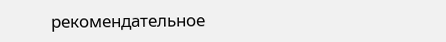рекомендательное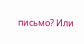письмо? Или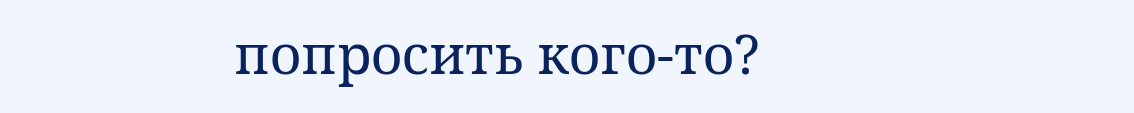попросить кого-то?